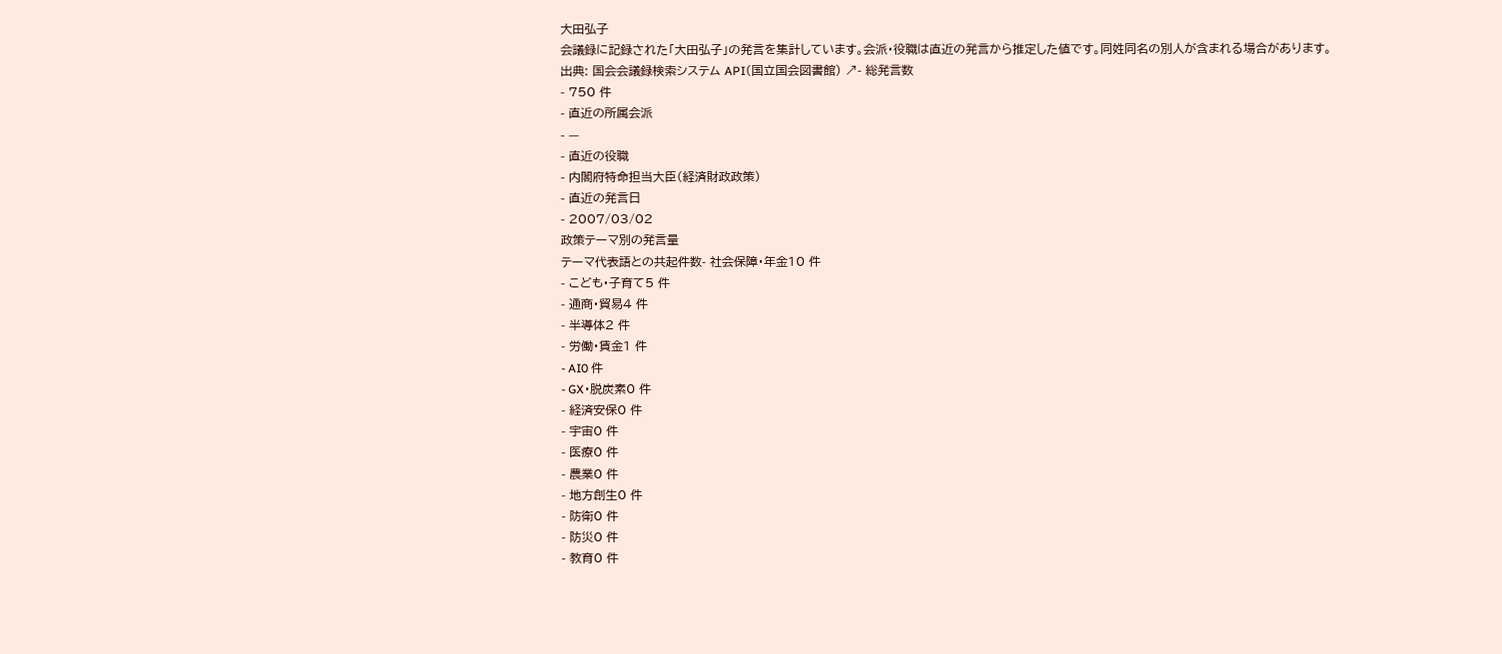大田弘子
会議録に記録された「大田弘子」の発言を集計しています。会派・役職は直近の発言から推定した値です。同姓同名の別人が含まれる場合があります。
出典: 国会会議録検索システム API(国立国会図書館) ↗- 総発言数
- 750 件
- 直近の所属会派
- —
- 直近の役職
- 内閣府特命担当大臣(経済財政政策)
- 直近の発言日
- 2007/03/02
政策テーマ別の発言量
テーマ代表語との共起件数- 社会保障・年金10 件
- こども・子育て5 件
- 通商・貿易4 件
- 半導体2 件
- 労働・賃金1 件
- AI0 件
- GX・脱炭素0 件
- 経済安保0 件
- 宇宙0 件
- 医療0 件
- 農業0 件
- 地方創生0 件
- 防衛0 件
- 防災0 件
- 教育0 件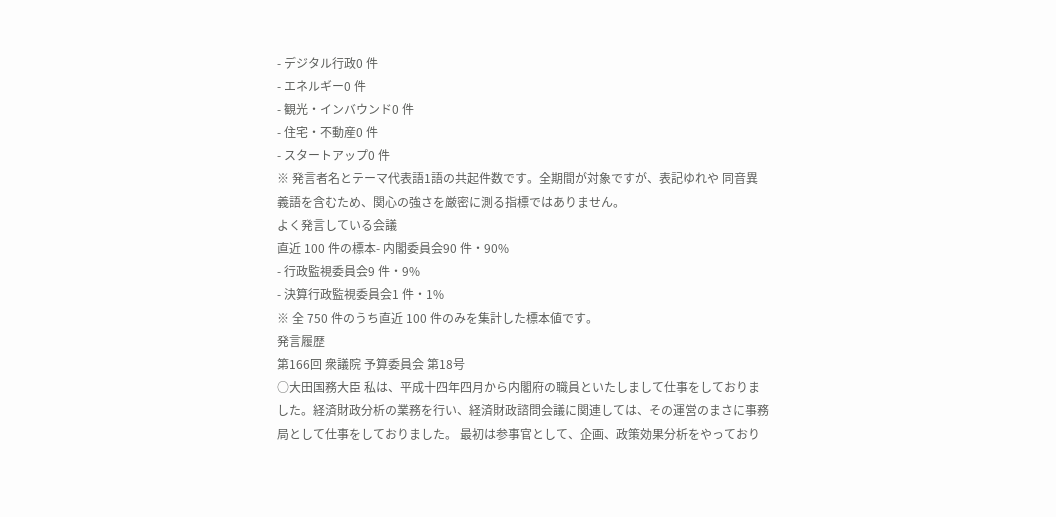- デジタル行政0 件
- エネルギー0 件
- 観光・インバウンド0 件
- 住宅・不動産0 件
- スタートアップ0 件
※ 発言者名とテーマ代表語1語の共起件数です。全期間が対象ですが、表記ゆれや 同音異義語を含むため、関心の強さを厳密に測る指標ではありません。
よく発言している会議
直近 100 件の標本- 内閣委員会90 件・90%
- 行政監視委員会9 件・9%
- 決算行政監視委員会1 件・1%
※ 全 750 件のうち直近 100 件のみを集計した標本値です。
発言履歴
第166回 衆議院 予算委員会 第18号
○大田国務大臣 私は、平成十四年四月から内閣府の職員といたしまして仕事をしておりました。経済財政分析の業務を行い、経済財政諮問会議に関連しては、その運営のまさに事務局として仕事をしておりました。 最初は参事官として、企画、政策効果分析をやっており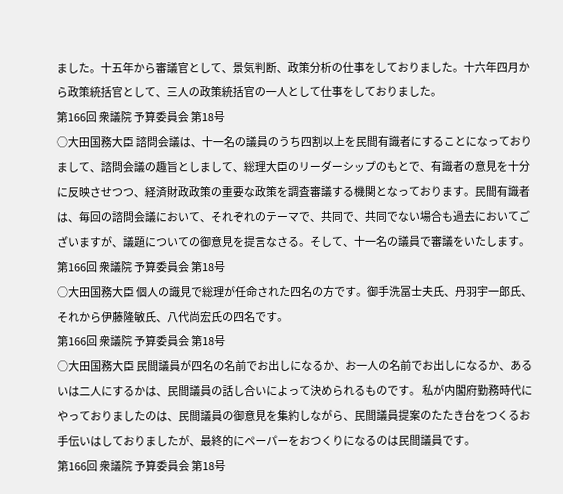ました。十五年から審議官として、景気判断、政策分析の仕事をしておりました。十六年四月から政策統括官として、三人の政策統括官の一人として仕事をしておりました。
第166回 衆議院 予算委員会 第18号
○大田国務大臣 諮問会議は、十一名の議員のうち四割以上を民間有識者にすることになっておりまして、諮問会議の趣旨としまして、総理大臣のリーダーシップのもとで、有識者の意見を十分に反映させつつ、経済財政政策の重要な政策を調査審議する機関となっております。民間有識者は、毎回の諮問会議において、それぞれのテーマで、共同で、共同でない場合も過去においてございますが、議題についての御意見を提言なさる。そして、十一名の議員で審議をいたします。
第166回 衆議院 予算委員会 第18号
○大田国務大臣 個人の識見で総理が任命された四名の方です。御手洗冨士夫氏、丹羽宇一郎氏、それから伊藤隆敏氏、八代尚宏氏の四名です。
第166回 衆議院 予算委員会 第18号
○大田国務大臣 民間議員が四名の名前でお出しになるか、お一人の名前でお出しになるか、あるいは二人にするかは、民間議員の話し合いによって決められるものです。 私が内閣府勤務時代にやっておりましたのは、民間議員の御意見を集約しながら、民間議員提案のたたき台をつくるお手伝いはしておりましたが、最終的にペーパーをおつくりになるのは民間議員です。
第166回 衆議院 予算委員会 第18号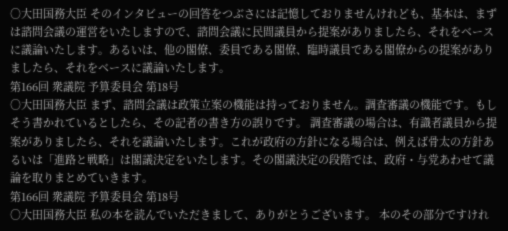○大田国務大臣 そのインタビューの回答をつぶさには記憶しておりませんけれども、基本は、まずは諮問会議の運営をいたしますので、諮問会議に民間議員から提案がありましたら、それをベースに議論いたします。あるいは、他の閣僚、委員である閣僚、臨時議員である閣僚からの提案がありましたら、それをベースに議論いたします。
第166回 衆議院 予算委員会 第18号
○大田国務大臣 まず、諮問会議は政策立案の機能は持っておりません。調査審議の機能です。もしそう書かれているとしたら、その記者の書き方の誤りです。 調査審議の場合は、有識者議員から提案がありましたら、それを議論いたします。これが政府の方針になる場合は、例えば骨太の方針あるいは「進路と戦略」は閣議決定をいたします。その閣議決定の段階では、政府・与党あわせて議論を取りまとめていきます。
第166回 衆議院 予算委員会 第18号
○大田国務大臣 私の本を読んでいただきまして、ありがとうございます。 本のその部分ですけれ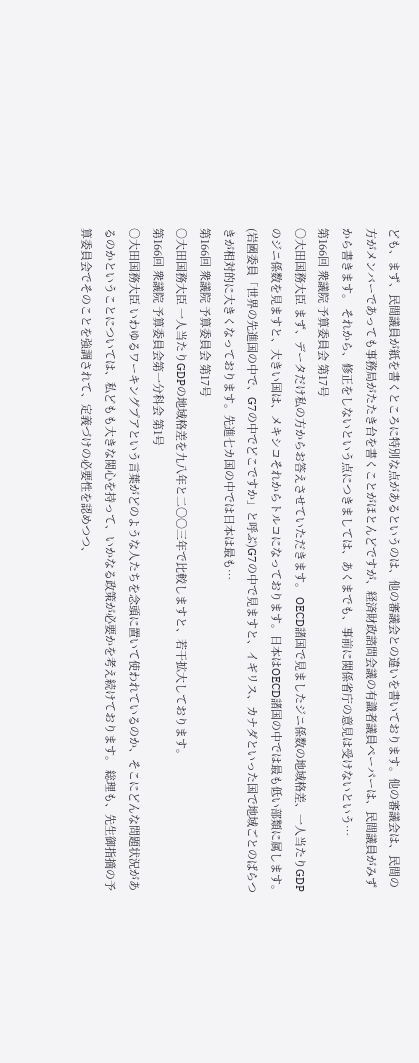ども、まず、民間議員が紙を書くところに特別な点があるというのは、他の審議会との違いを書いております。他の審議会は、民間の方がメンバーであっても事務局がたたき台を書くことがほとんどですが、経済財政諮問会議の有識者議員ペーパーは、民間議員がみずから書きます。 それから、修正をしないという点につきましては、あくまでも、事前に関係省庁の意見は受けないという…
第166回 衆議院 予算委員会 第17号
○大田国務大臣 まず、データだけ私の方からお答えさせていただきます。 OECD諸国で見ましたジニ係数の地域格差、一人当たりGDPのジニ係数を見ますと、大きい国は、メキシコそれからトルコになっております。日本はOECD諸国の中では最も低い部類に属します。(岩國委員「世界の先進国の中で、G7の中でどこですか」と呼ぶ)G7の中で見ますと、イギリス、カナダといった国で地域ごとのばらつきが相対的に大きくなっております。先進七カ国の中では日本は最も…
第166回 衆議院 予算委員会 第17号
○大田国務大臣 一人当たりGDPの地域格差を九八年と二〇〇三年で比較しますと、若干拡大しております。
第166回 衆議院 予算委員会第一分科会 第1号
○大田国務大臣 いわゆるワーキングプアという言葉がどのような人たちを念頭に置いて使われているのか、そこにどんな問題状況があるのかということについては、私どもも大きな関心を持って、いかなる政策が必要かを考え続けております。 総理も、先生御指摘の予算委員会でそのことを強調されて、定義づけの必要性を認めつつ、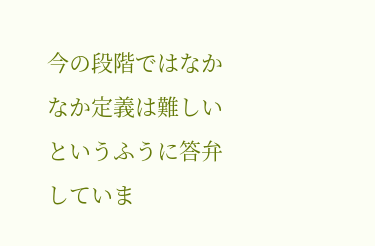今の段階ではなかなか定義は難しいというふうに答弁していま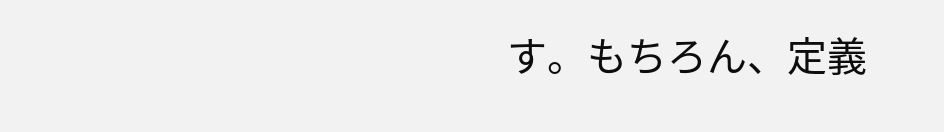す。もちろん、定義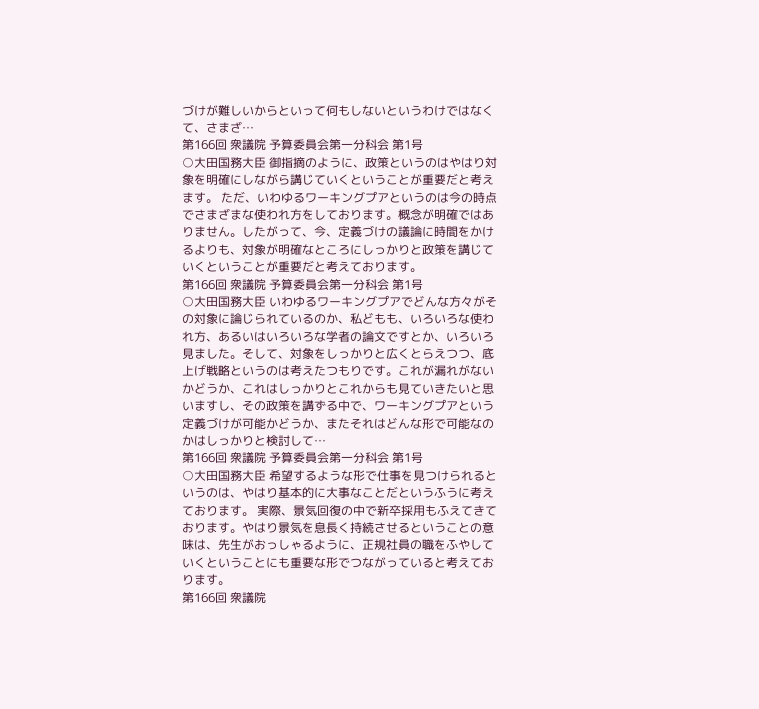づけが難しいからといって何もしないというわけではなくて、さまざ…
第166回 衆議院 予算委員会第一分科会 第1号
○大田国務大臣 御指摘のように、政策というのはやはり対象を明確にしながら講じていくということが重要だと考えます。 ただ、いわゆるワーキングプアというのは今の時点でさまざまな使われ方をしております。概念が明確ではありません。したがって、今、定義づけの議論に時間をかけるよりも、対象が明確なところにしっかりと政策を講じていくということが重要だと考えております。
第166回 衆議院 予算委員会第一分科会 第1号
○大田国務大臣 いわゆるワーキングプアでどんな方々がその対象に論じられているのか、私どもも、いろいろな使われ方、あるいはいろいろな学者の論文ですとか、いろいろ見ました。そして、対象をしっかりと広くとらえつつ、底上げ戦略というのは考えたつもりです。これが漏れがないかどうか、これはしっかりとこれからも見ていきたいと思いますし、その政策を講ずる中で、ワーキングプアという定義づけが可能かどうか、またそれはどんな形で可能なのかはしっかりと検討して…
第166回 衆議院 予算委員会第一分科会 第1号
○大田国務大臣 希望するような形で仕事を見つけられるというのは、やはり基本的に大事なことだというふうに考えております。 実際、景気回復の中で新卒採用もふえてきております。やはり景気を息長く持続させるということの意味は、先生がおっしゃるように、正規社員の職をふやしていくということにも重要な形でつながっていると考えております。
第166回 衆議院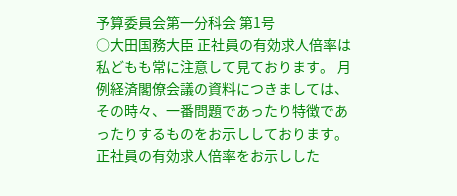予算委員会第一分科会 第1号
○大田国務大臣 正社員の有効求人倍率は私どもも常に注意して見ております。 月例経済閣僚会議の資料につきましては、その時々、一番問題であったり特徴であったりするものをお示ししております。正社員の有効求人倍率をお示しした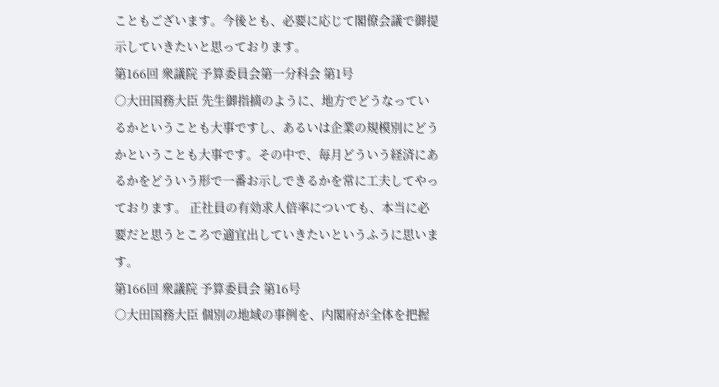こともございます。今後とも、必要に応じて閣僚会議で御提示していきたいと思っております。
第166回 衆議院 予算委員会第一分科会 第1号
○大田国務大臣 先生御指摘のように、地方でどうなっているかということも大事ですし、あるいは企業の規模別にどうかということも大事です。その中で、毎月どういう経済にあるかをどういう形で一番お示しできるかを常に工夫してやっております。 正社員の有効求人倍率についても、本当に必要だと思うところで適宜出していきたいというふうに思います。
第166回 衆議院 予算委員会 第16号
○大田国務大臣 個別の地域の事例を、内閣府が全体を把握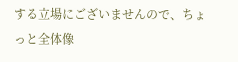する立場にございませんので、ちょっと全体像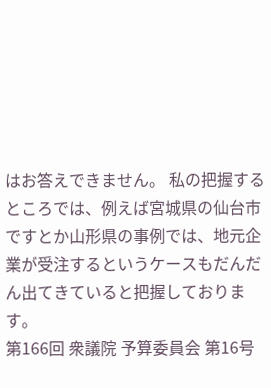はお答えできません。 私の把握するところでは、例えば宮城県の仙台市ですとか山形県の事例では、地元企業が受注するというケースもだんだん出てきていると把握しております。
第166回 衆議院 予算委員会 第16号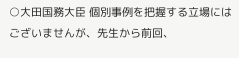○大田国務大臣 個別事例を把握する立場にはございませんが、先生から前回、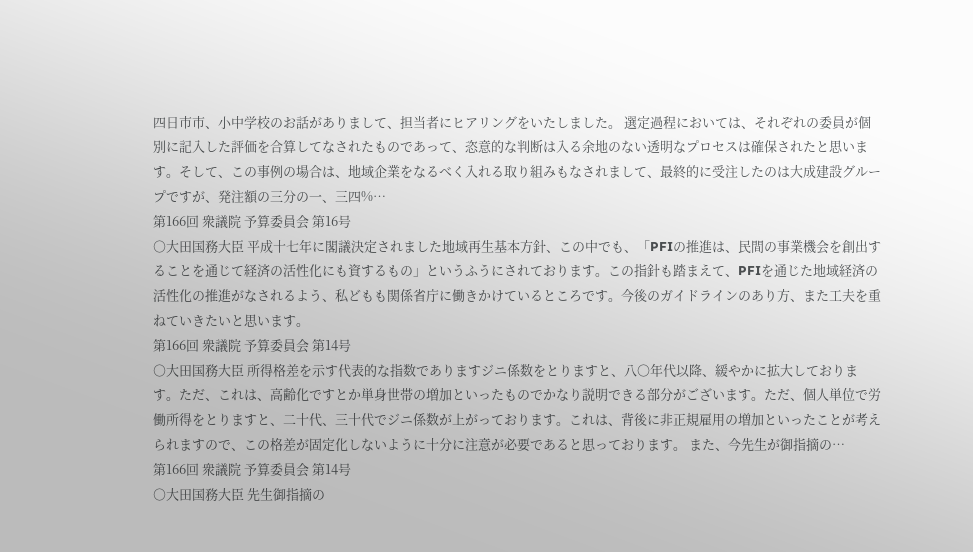四日市市、小中学校のお話がありまして、担当者にヒアリングをいたしました。 選定過程においては、それぞれの委員が個別に記入した評価を合算してなされたものであって、恣意的な判断は入る余地のない透明なプロセスは確保されたと思います。そして、この事例の場合は、地域企業をなるべく入れる取り組みもなされまして、最終的に受注したのは大成建設グループですが、発注額の三分の一、三四%…
第166回 衆議院 予算委員会 第16号
○大田国務大臣 平成十七年に閣議決定されました地域再生基本方針、この中でも、「PFIの推進は、民間の事業機会を創出することを通じて経済の活性化にも資するもの」というふうにされております。この指針も踏まえて、PFIを通じた地域経済の活性化の推進がなされるよう、私どもも関係省庁に働きかけているところです。今後のガイドラインのあり方、また工夫を重ねていきたいと思います。
第166回 衆議院 予算委員会 第14号
○大田国務大臣 所得格差を示す代表的な指数でありますジニ係数をとりますと、八〇年代以降、緩やかに拡大しております。ただ、これは、高齢化ですとか単身世帯の増加といったものでかなり説明できる部分がございます。ただ、個人単位で労働所得をとりますと、二十代、三十代でジニ係数が上がっております。これは、背後に非正規雇用の増加といったことが考えられますので、この格差が固定化しないように十分に注意が必要であると思っております。 また、今先生が御指摘の…
第166回 衆議院 予算委員会 第14号
○大田国務大臣 先生御指摘の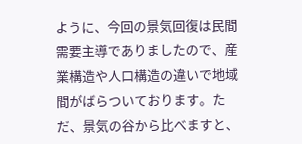ように、今回の景気回復は民間需要主導でありましたので、産業構造や人口構造の違いで地域間がばらついております。ただ、景気の谷から比べますと、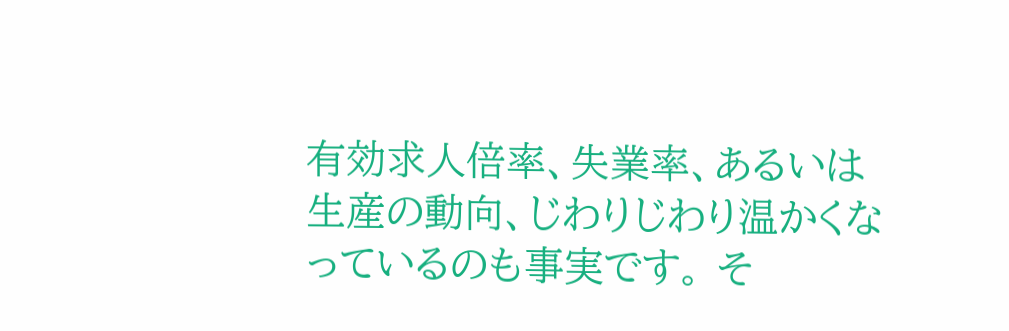有効求人倍率、失業率、あるいは生産の動向、じわりじわり温かくなっているのも事実です。 そ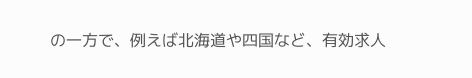の一方で、例えば北海道や四国など、有効求人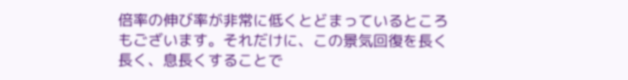倍率の伸び率が非常に低くとどまっているところもございます。それだけに、この景気回復を長く長く、息長くすることで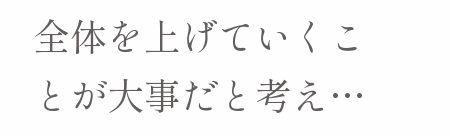全体を上げていくことが大事だと考え…